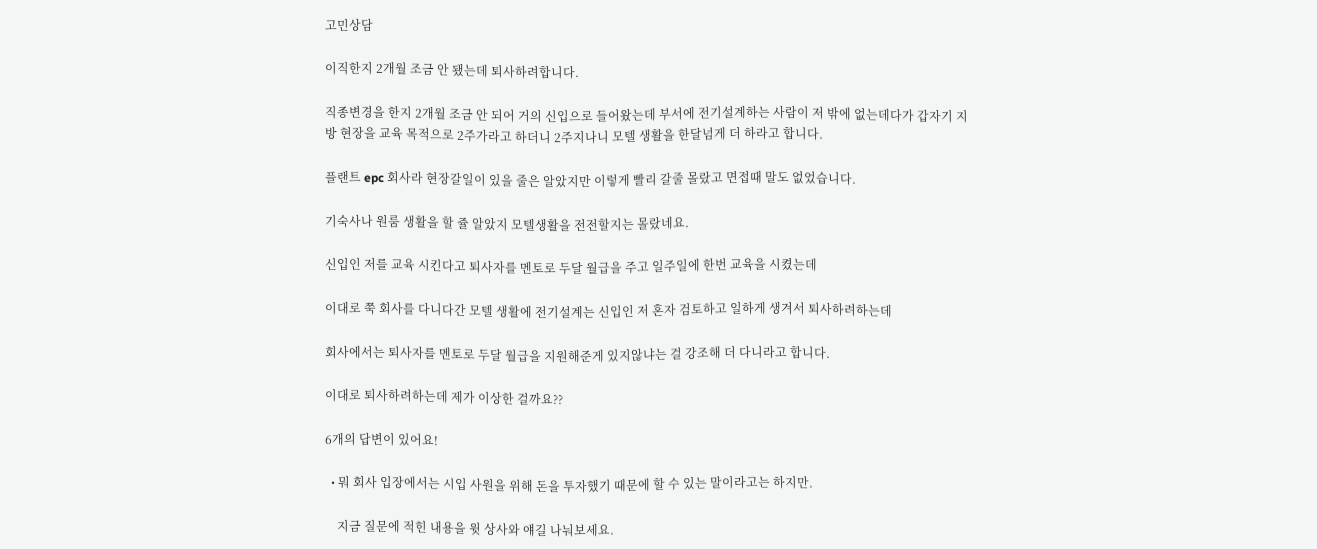고민상담

이직한지 2개월 조금 안 됐는데 퇴사하려합니다.

직종변경을 한지 2개월 조금 안 되어 거의 신입으로 들어왔는데 부서에 전기설계하는 사람이 저 밖에 없는데다가 갑자기 지방 현장을 교육 목적으로 2주가라고 하더니 2주지나니 모텔 생활을 한달넘게 더 하라고 합니다.

플랜트 epc 회사라 현장갈일이 있을 줄은 알았지만 이렇게 빨리 갈줄 몰랐고 면접때 말도 없었습니다.

기숙사나 원룸 생활을 할 쥴 알았지 모텔생활을 전전할지는 몰랐네요.

신입인 저를 교육 시킨다고 퇴사자를 멘토로 두달 월급을 주고 일주일에 한번 교육을 시켰는데

이대로 쭉 회사를 다니다간 모텔 생활에 전기설계는 신입인 저 혼자 검토하고 일하게 생겨서 퇴사하려하는데

회사에서는 퇴사자를 멘토로 두달 월급을 지원해준게 있지않냐는 걸 강조해 더 다니라고 합니다.

이대로 퇴사하려하는데 제가 이상한 걸까요??

6개의 답변이 있어요!

  • 뭐 회사 입장에서는 시입 사원을 위해 돈을 투자했기 때문에 할 수 있는 말이라고는 하지만.

    지금 질문에 적힌 내용을 윗 상사와 얘길 나눠보세요.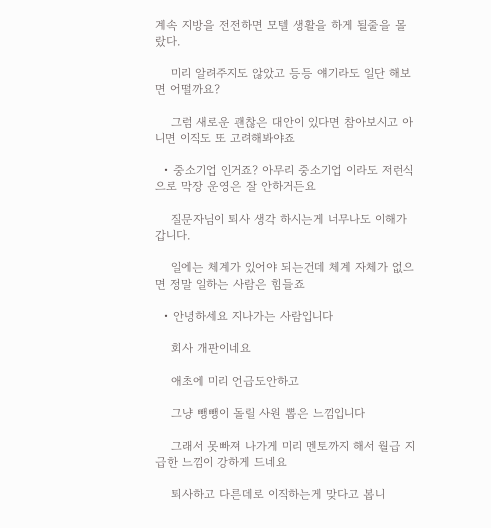계속 지방을 전전하면 모텔 생활을 하게 될줄을 몰랐다.

    미리 알려주지도 않았고 등등 얘기라도 일단 해보면 어떨까요?

    그럼 새로운 괜찮은 대안이 있다면 참아보시고 아니면 이직도 또 고려해봐야죠

  • 중소기업 인거죠? 아무리 중소기업 이라도 저런식으로 막장 운영은 잘 안하거든요

    질문자님이 퇴사 생각 하시는게 너무나도 이해가 갑니다.

    일에는 체계가 있어야 되는건데 체계 자체가 없으면 정말 일하는 사람은 힘들죠

  • 안녕하세요 지나가는 사람입니다

    회사 개판이네요

    애초에 미리 언급도안하고

    그냥 뺑뺑이 돌릴 사원 뽑은 느낌입니다

    그래서 못빠져 나가게 미리 멘토까지 해서 월급 지급한 느낌이 강하게 드네요

    퇴사하고 다른데로 이직하는게 맞다고 봅니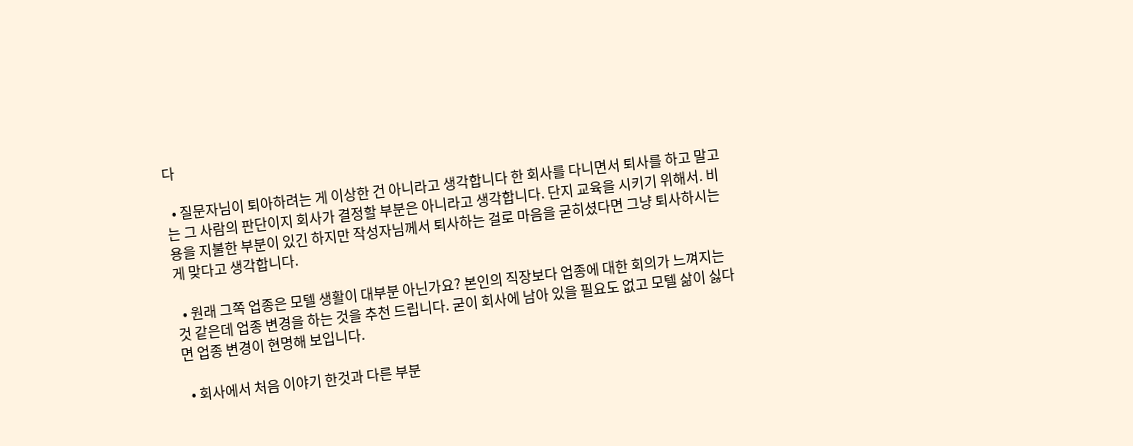다

  • 질문자님이 퇴아하려는 게 이상한 건 아니라고 생각합니다 한 회사를 다니면서 퇴사를 하고 말고는 그 사람의 판단이지 회사가 결정할 부분은 아니라고 생각합니다. 단지 교육을 시키기 위해서. 비용을 지불한 부분이 있긴 하지만 작성자님께서 퇴사하는 걸로 마음을 굳히셨다면 그냥 퇴사하시는 게 맞다고 생각합니다.

  • 원래 그쪽 업종은 모텔 생활이 대부분 아닌가요? 본인의 직장보다 업종에 대한 회의가 느껴지는 것 같은데 업종 변경을 하는 것을 추천 드립니다. 굳이 회사에 남아 있을 필요도 없고 모텔 삶이 싫다면 업종 변경이 현명해 보입니다.

  • 회사에서 처음 이야기 한것과 다른 부분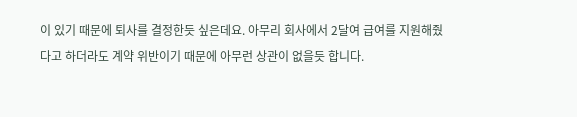이 있기 때문에 퇴사를 결정한듯 싶은데요. 아무리 회사에서 2달여 급여를 지원해줬다고 하더라도 계약 위반이기 때문에 아무런 상관이 없을듯 합니다.